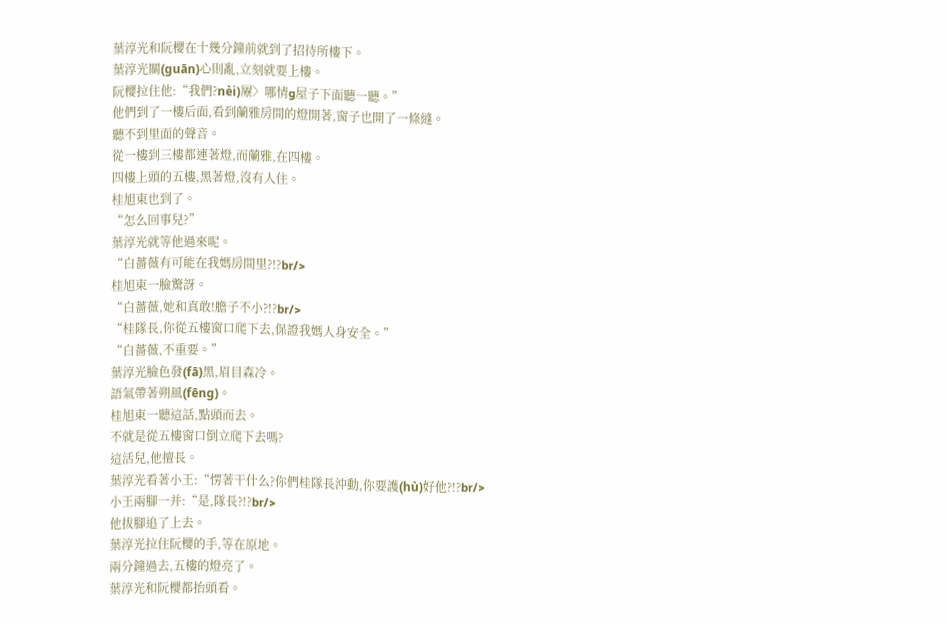葉淳光和阮櫻在十幾分鐘前就到了招待所樓下。
葉淳光關(guān)心則亂,立刻就要上樓。
阮櫻拉住他:“我們?nèi)屪〉哪情g屋子下面聽一聽。”
他們到了一樓后面,看到蘭雅房間的燈開著,窗子也開了一條縫。
聽不到里面的聲音。
從一樓到三樓都連著燈,而蘭雅,在四樓。
四樓上頭的五樓,黑著燈,沒有人住。
桂旭東也到了。
“怎么回事兒?”
葉淳光就等他過來呢。
“白薔薇有可能在我媽房間里?!?br/>
桂旭東一臉驚訝。
“白薔薇,她和真敢!膽子不小?!?br/>
“桂隊長,你從五樓窗口爬下去,保證我媽人身安全。”
“白薔薇,不重要。”
葉淳光臉色發(fā)黑,眉目森冷。
語氣帶著朔風(fēng)。
桂旭東一聽這話,點頭而去。
不就是從五樓窗口倒立爬下去嗎?
這活兒,他擅長。
葉淳光看著小王:“愣著干什么?你們桂隊長沖動,你要護(hù)好他?!?br/>
小王兩腳一并:“是,隊長?!?br/>
他拔腳追了上去。
葉淳光拉住阮櫻的手,等在原地。
兩分鐘過去,五樓的燈亮了。
葉淳光和阮櫻都抬頭看。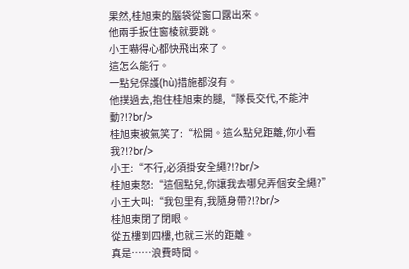果然,桂旭東的腦袋從窗口露出來。
他兩手扳住窗棱就要跳。
小王嚇得心都快飛出來了。
這怎么能行。
一點兒保護(hù)措施都沒有。
他撲過去,抱住桂旭東的腿,“隊長交代,不能沖動?!?br/>
桂旭東被氣笑了:“松開。這么點兒距離,你小看我?!?br/>
小王:“不行,必須掛安全繩?!?br/>
桂旭東怒:“這個點兒,你讓我去哪兒弄個安全繩?”
小王大叫:“我包里有,我隨身帶?!?br/>
桂旭東閉了閉眼。
從五樓到四樓,也就三米的距離。
真是……浪費時間。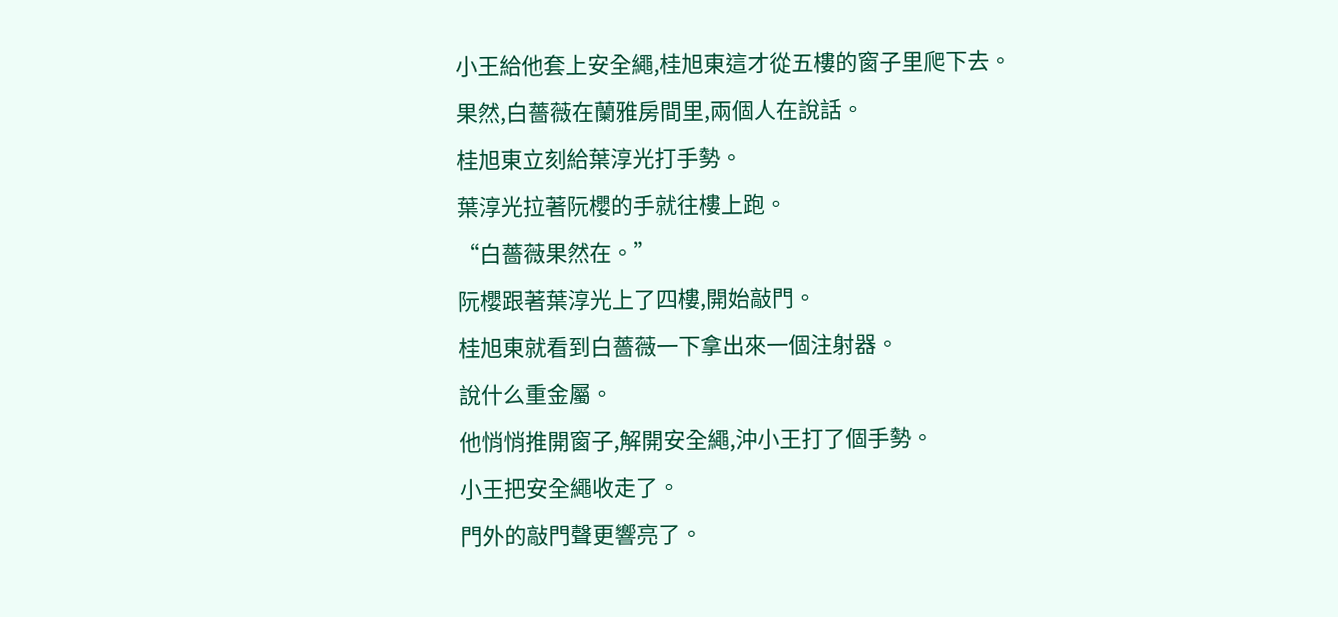小王給他套上安全繩,桂旭東這才從五樓的窗子里爬下去。
果然,白薔薇在蘭雅房間里,兩個人在說話。
桂旭東立刻給葉淳光打手勢。
葉淳光拉著阮櫻的手就往樓上跑。
“白薔薇果然在。”
阮櫻跟著葉淳光上了四樓,開始敲門。
桂旭東就看到白薔薇一下拿出來一個注射器。
說什么重金屬。
他悄悄推開窗子,解開安全繩,沖小王打了個手勢。
小王把安全繩收走了。
門外的敲門聲更響亮了。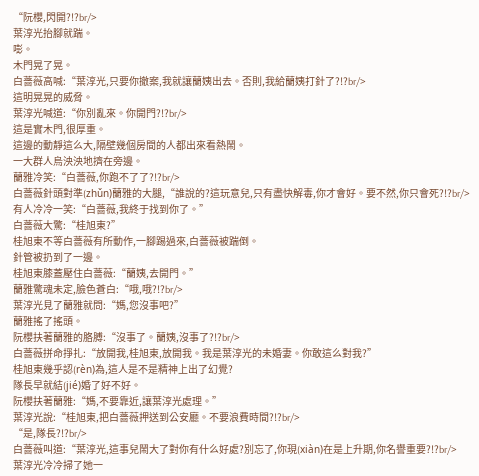“阮櫻,閃開?!?br/>
葉淳光抬腳就踹。
嘭。
木門晃了晃。
白薔薇高喊:“葉淳光,只要你撤案,我就讓蘭姨出去。否則,我給蘭姨打針了?!?br/>
這明晃晃的威脅。
葉淳光喊道:“你別亂來。你開門?!?br/>
這是實木門,很厚重。
這邊的動靜這么大,隔壁幾個房間的人都出來看熱鬧。
一大群人烏泱泱地擠在旁邊。
蘭雅冷笑:“白薔薇,你跑不了了?!?br/>
白薔薇針頭對準(zhǔn)蘭雅的大腿,“誰說的?這玩意兒,只有盡快解毒,你才會好。要不然,你只會死?!?br/>
有人冷冷一笑:“白薔薇,我終于找到你了。”
白薔薇大驚:“桂旭東?”
桂旭東不等白薔薇有所動作,一腳踢過來,白薔薇被踹倒。
針管被扔到了一邊。
桂旭東膝蓋壓住白薔薇:“蘭姨,去開門。”
蘭雅驚魂未定,臉色蒼白:“哦,哦?!?br/>
葉淳光見了蘭雅就問:“媽,您沒事吧?”
蘭雅搖了搖頭。
阮櫻扶著蘭雅的胳膊:“沒事了。蘭姨,沒事了?!?br/>
白薔薇拼命掙扎:“放開我,桂旭東,放開我。我是葉淳光的未婚妻。你敢這么對我?”
桂旭東幾乎認(rèn)為,這人是不是精神上出了幻覺?
隊長早就結(jié)婚了好不好。
阮櫻扶著蘭雅:“媽,不要靠近,讓葉淳光處理。”
葉淳光說:“桂旭東,把白薔薇押送到公安廳。不要浪費時間?!?br/>
“是,隊長?!?br/>
白薔薇叫道:“葉淳光,這事兒鬧大了對你有什么好處?別忘了,你現(xiàn)在是上升期,你名譽重要?!?br/>
葉淳光冷冷掃了她一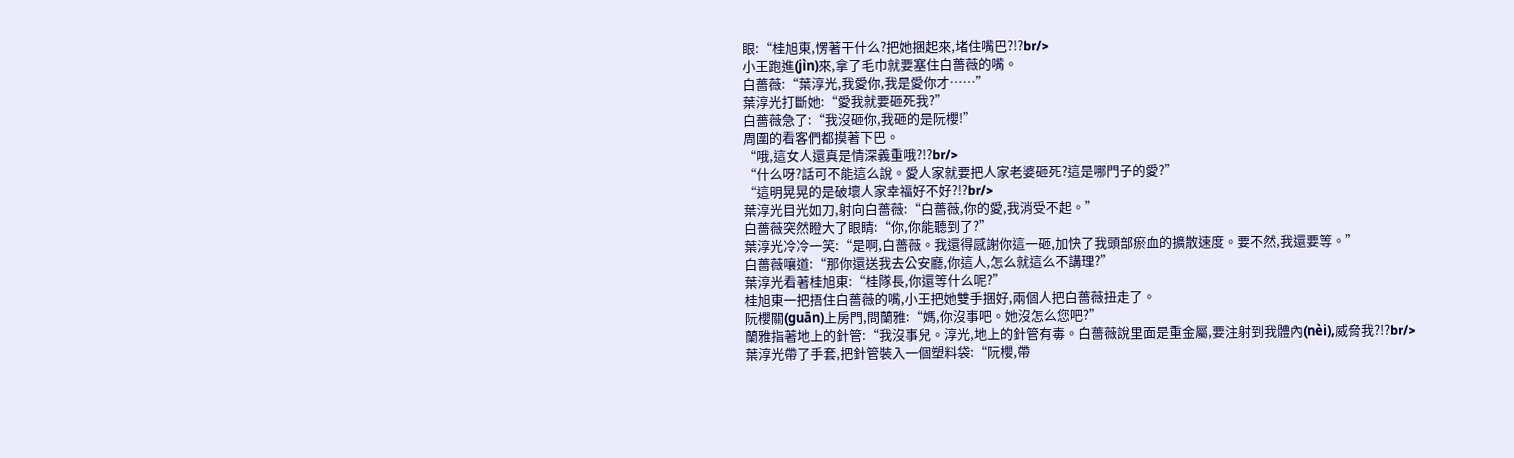眼:“桂旭東,愣著干什么?把她捆起來,堵住嘴巴?!?br/>
小王跑進(jìn)來,拿了毛巾就要塞住白薔薇的嘴。
白薔薇:“葉淳光,我愛你,我是愛你才……”
葉淳光打斷她:“愛我就要砸死我?”
白薔薇急了:“我沒砸你,我砸的是阮櫻!”
周圍的看客們都摸著下巴。
“哦,這女人還真是情深義重哦?!?br/>
“什么呀?話可不能這么說。愛人家就要把人家老婆砸死?這是哪門子的愛?”
“這明晃晃的是破壞人家幸福好不好?!?br/>
葉淳光目光如刀,射向白薔薇:“白薔薇,你的愛,我消受不起。”
白薔薇突然瞪大了眼睛:“你,你能聽到了?”
葉淳光冷冷一笑:“是啊,白薔薇。我還得感謝你這一砸,加快了我頭部瘀血的擴散速度。要不然,我還要等。”
白薔薇嚷道:“那你還送我去公安廳,你這人,怎么就這么不講理?”
葉淳光看著桂旭東:“桂隊長,你還等什么呢?”
桂旭東一把捂住白薔薇的嘴,小王把她雙手捆好,兩個人把白薔薇扭走了。
阮櫻關(guān)上房門,問蘭雅:“媽,你沒事吧。她沒怎么您吧?”
蘭雅指著地上的針管:“我沒事兒。淳光,地上的針管有毒。白薔薇說里面是重金屬,要注射到我體內(nèi),威脅我?!?br/>
葉淳光帶了手套,把針管裝入一個塑料袋:“阮櫻,帶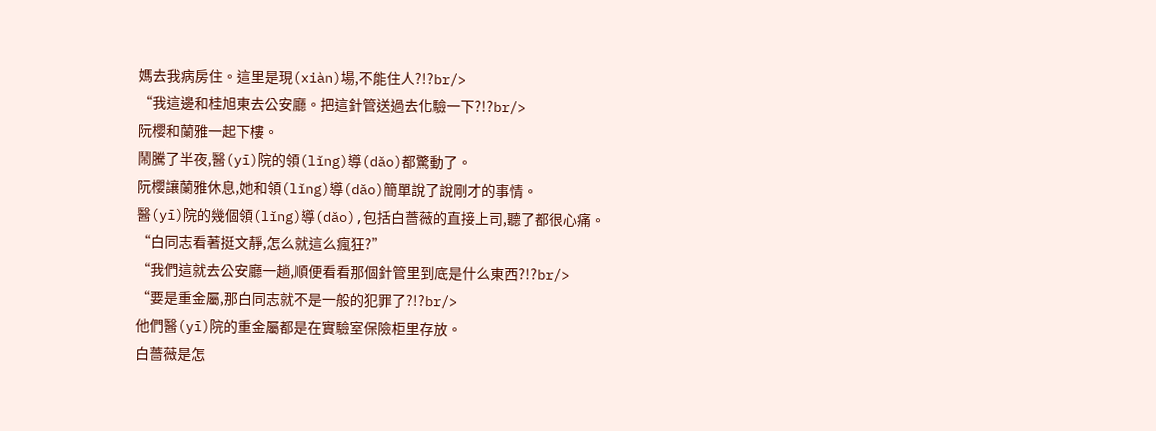媽去我病房住。這里是現(xiàn)場,不能住人?!?br/>
“我這邊和桂旭東去公安廳。把這針管送過去化驗一下?!?br/>
阮櫻和蘭雅一起下樓。
鬧騰了半夜,醫(yī)院的領(lǐng)導(dǎo)都驚動了。
阮櫻讓蘭雅休息,她和領(lǐng)導(dǎo)簡單說了說剛才的事情。
醫(yī)院的幾個領(lǐng)導(dǎo),包括白薔薇的直接上司,聽了都很心痛。
“白同志看著挺文靜,怎么就這么瘋狂?”
“我們這就去公安廳一趟,順便看看那個針管里到底是什么東西?!?br/>
“要是重金屬,那白同志就不是一般的犯罪了?!?br/>
他們醫(yī)院的重金屬都是在實驗室保險柜里存放。
白薔薇是怎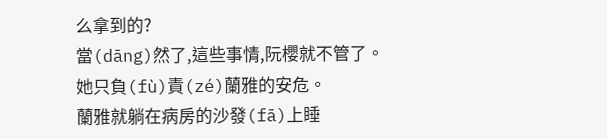么拿到的?
當(dāng)然了,這些事情,阮櫻就不管了。
她只負(fù)責(zé)蘭雅的安危。
蘭雅就躺在病房的沙發(fā)上睡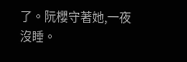了。阮櫻守著她,一夜沒睡。